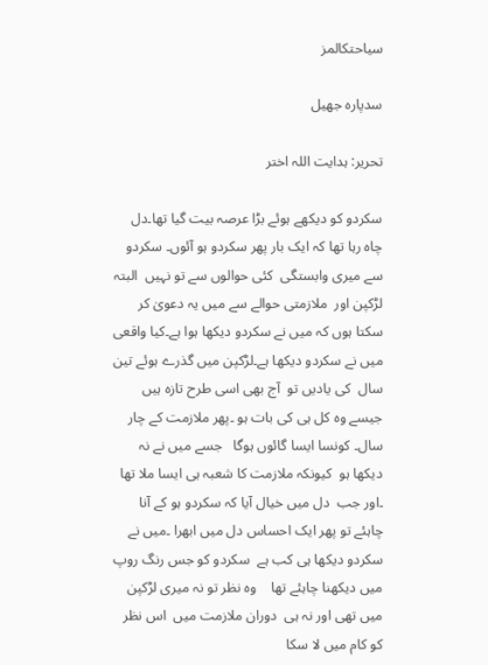سیاحتکالمز

سدپارہ جھیل

تحریر: ہدایت اللہ اختر

سکردو کو دیکھے ہوئے بڑا عرصہ بیت گیا تھا۔دل چاہ رہا تھا کہ ایک بار پھر سکردو ہو آئوں۔ سکردو سے میری وابستگی  کئی حوالوں سے تو نہیں  البتہ لڑکپن اور  ملازمتی حوالے سے میں یہ دعویٰ کر سکتا ہوں کہ میں نے سکردو دیکھا ہوا ہے۔کیا واقعی میں نے سکردو دیکھا ہے۔لڑکپن میں گذرے ہوئے تین سال  کی یادیں تو  آج بھی اسی طرح تازہ ہیں جیسے وہ کل ہی کی بات ہو ۔پھر ملازمت کے چار سال۔ کونسا ایسا گائوں ہوگا   جسے میں نے نہ دیکھا ہو  کیونکہ ملازمت کا شعبہ ہی ایسا ملا تھا ۔اور جب  دل میں خیال آیا کہ سکردو ہو کے آنا چاہئے تو پھر ایک احساس دل میں ابھرا ۔میں نے سکردو دیکھا ہی کب ہے  سکردو کو جس رنگ روپ میں دیکھنا چاہئے تھا    وہ نظر تو نہ میری لڑکپن میں تھی اور نہ ہی  دوران ملازمت میں  اس نظر کو کام میں لا سکا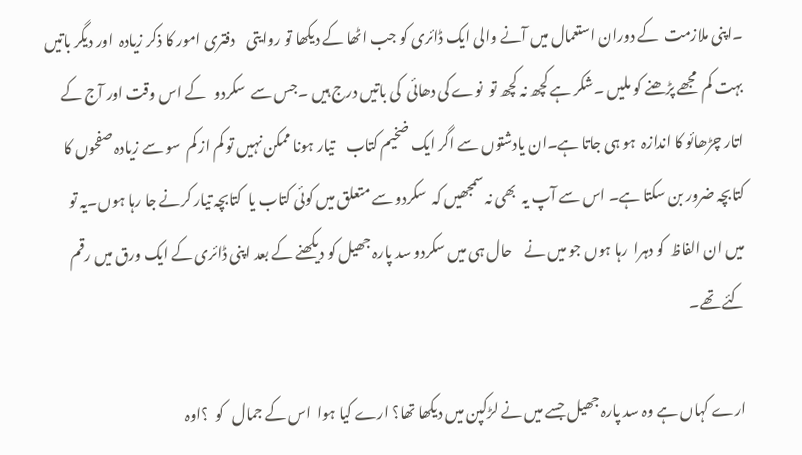۔اپنی ملازمت  کے دوران استعمال میں آنے والی ایک ڈائری کو جب اٹھا کے دیکھا تو روایتی    دفتری امور کا ذکر زیادہ  اور دیگر باتیں  بہت کم  مجھے پڑھنے کو ملیں ۔شکر ہے کچھ نہ کچھ تو  نوے کی دھائی  کی باتیں درج ہیں ۔جس سے  سکردو   کے اس وقت اور آج کے  اتار چڑھائو کا اندازہ  ہو ہی جاتا ہے۔ان یادشتوں سے اگر ایک ضخیم کتاب    تیار ہونا ممکن نہیں تو کم از کم  سو سے زیادہ صفحوں کا کتابچہ ضرور بن سکتا ہے۔ اس سے آپ یہ  بھی نہ سمجھیں کہ  سکردو سے متعلق میں کوئی کتاب یا  کتابچہ تیار کرنے جا رہا ہوں۔یہ تو میں ان الفاظ  کو دہرا  رہا ہوں جو میں نے    حال ہی میں سکردو سد پارہ جھیل کو دیکھنے کے بعد اپنی ڈائری کے ایک ورق میں رقم کئے تھے۔

ارے کہاں ہے وہ سد پارہ جھیل جسے میں نے لڑکپن میں دیکھا تھا؟ ارے کیا ہوا  اس کے جمال   کو  ؟اوہ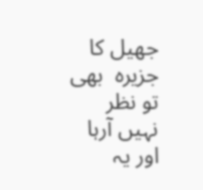جھیل کا   جزیرہ  بھی تو نظر نہیں آرہا  اور یہ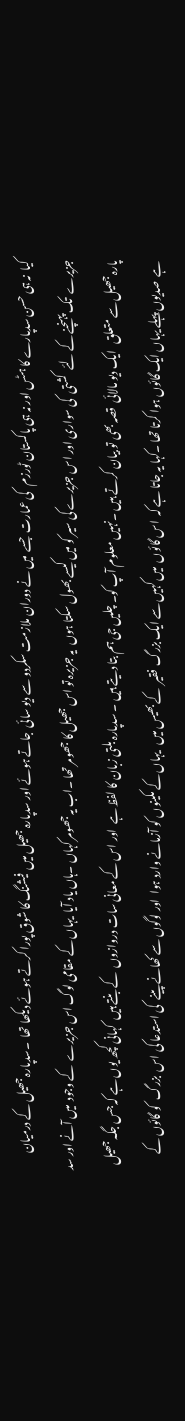کیا  نہ ہی حسن سدپارے کا ہٹس اور نہ ہی پاکستان ٹورزم   کی عمارت  جسے  میں نے دوران ملازمت سکردو سے دیو سائی  جاتے ہوئے اور سدپارہ جھیل میں  فیشنگ کا شوق پورا کرتے ہوئے دیکھا تھا  ۔سدپارہ جھیل کے درمیان جزیرے  تک پہنچنے کے لئے  کشتی  کی سواری اور اس جزیرے کی سیر کو میں کیسے بھول سکتا ہوں  یہ جزیرہ تو اس جھیل کا جھومر تھا ۔اب یہ جھومر کہاں ۔ہاں یاد آیا  یہاں کے مقامی لوگ اس جزیرے  کے وجود  میں آنے اور سد پارہ جھیل سے متعلق   ایک دیو مالائی  قصہ بھی تو بیان کرتے ہیں ۔نہیں معلوم آپ کو۔ چلیں جی ہم بتا دیتے ہیں ۔ سدپارہ بلتی زبان کا لفظ ہے  اور اس کے معانی سات دروازوں  کے بنتے ہیں  کہانی کچھ یوں ہے کہ جس جگہ جھیل ہے  صدیوں پہلے یہاں ایک گائوں ہوا کرتا تھا ۔کہا یہ جاتا ہے کہ  اس گائوں  میں کہیں سے ایک بزرگ  فقیر  کے بھیس میں   یہاں کے مکینوں کو آزمانے وارد ہوا  اور لوگوں سے کھانے پینے  کی استدعا کی اس  بزرگ  کو گائوں کے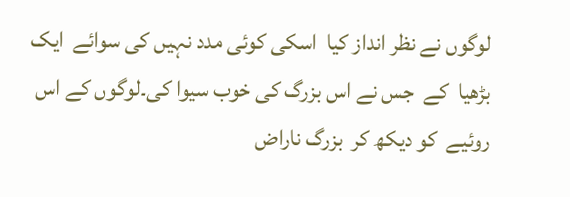لوگوں نے نظر انداز کیا  اسکی کوئی مدد نہیں کی سوائے  ایک بڑھیا  کے  جس نے اس بزرگ کی خوب سیوا کی۔لوگوں کے اس روئیے  کو دیکھ کر  بزرگ ناراض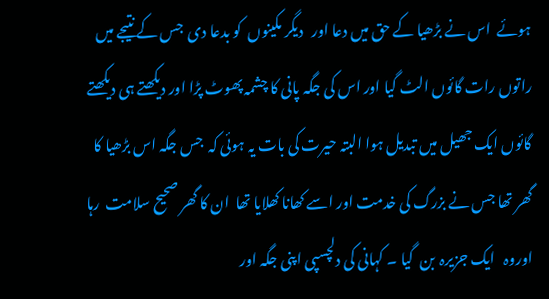ہوئے  اس نے بڑھیا کے حق میں دعا اور   دیگر مکینوں  کو بدعا دی  جس کے نتیجے میں راتوں رات گائوں الٹ گیا اور اس کی جگہ پانی کا چشمہ پھوٹ پڑا اور دیکھتے ہی دیکھتے گائوں ایک جھیل میں تبدیل ہوا البتہ حیرت کی بات یہ ہوئی کہ  جس جگہ اس بڑھیا کا  گھر تھا جس نے بزرگ کی خدمت اور اسے کھانا کھلایا تھا  ان کا گھر صحیح سلامت  رہا اوروہ   ایک جزیرہ  بن  گیا ۔ کہانی کی دلچسپی اپنی جگہ اور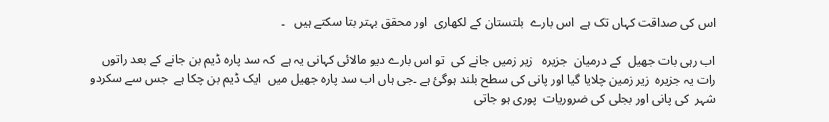اس کی صداقت کہاں تک ہے  اس بارے  بلتستان کے لکھاری  اور محقق بہتر بتا سکتے ہیں   ۔

اب رہی بات جھیل  کے درمیان  جزیرہ   زیر زمیں جانے کی  تو اس بارے دیو مالائی کہانی یہ ہے  کہ سد پارہ ڈیم بن جانے کے بعد راتوں رات یہ جزیرہ  زیر زمین چلایا گیا اور پانی کی سطح بلند ہوگئ ہے ۔جی ہاں اب سد پارہ جھیل میں  ایک ڈیم بن چکا ہے  جس سے سکردو  شہر  کی پانی اور بجلی کی ضروریات  پوری ہو جاتی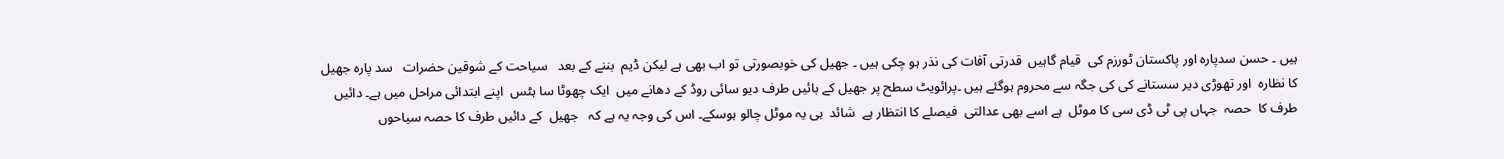ہیں ۔ حسن سدپارہ اور پاکستان ٹورزم کی  قیام گاہیں  قدرتی آفات کی نذر ہو چکی ہیں ۔ جھیل کی خوبصورتی تو اب بھی ہے لیکن ڈیم  بننے کے بعد   سیاحت کے شوقین حضرات   سد پارہ جھیل     کا نظارہ  اور تھوڑی دیر سستانے کی کی جگہ سے محروم ہوگئے ہیں ۔پرائویٹ سطح پر جھیل کے بائیں طرف دیو سائی روڈ کے دھانے میں  ایک چھوٹا سا ہٹس  اپنے ابتدائی مراحل میں ہے۔ دائیں طرف کا  حصہ  جہاں پی ٹی ڈی سی کا موٹل  ہے اسے بھی عدالتی  فیصلے کا انتظار ہے  شائد  ہی یہ موٹل چالو ہوسکے۔ اس کی وجہ یہ ہے کہ   جھیل  کے دائیں طرف کا حصہ سیاحوں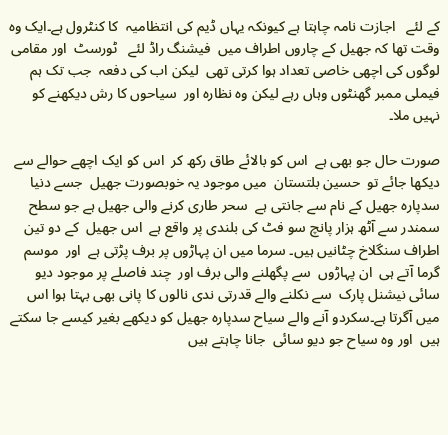کے لئے   اجازت نامہ چاہتا ہے کیونکہ یہاں ڈیم کی انتظامیہ  کا کنٹرول ہے۔ایک وہ وقت تھا کہ جھیل کے چاروں اطراف میں  فیشنگ راڈ لئے   ٹورسٹ  اور مقامی لوگوں کی اچھی خاصی تعداد ہوا کرتی تھی  لیکن اب کی دفعہ  جب تک ہم فیملی ممبر گھنٹوں وہاں رہے لیکن وہ نظارہ اور  سیاحوں کا رش دیکھنے کو نہیں ملا۔

صورت حال جو بھی ہے  اس کو بالائے طاق رکھ کر  اس کو ایک اچھے حوالے سے دیکھا جائے تو  حسین بلتستان  میں موجود یہ خوبصورت جھیل  جسے دنیا سدپارہ جھیل کے نام سے جانتی ہے  سحر طاری کرنے والی جھیل ہے جو سطح سمندر سے آٹھ ہزار پانچ سو فٹ کی بلندی پر واقع ہے  اس جھیل  کے دو تین  اطراف سنگلاخ چٹانیں ہیں۔ سرما میں ان پہاڑوں پر برف پڑتی ہے  اور  موسم گرما آتے ہی  ان پہاڑوں  سے پگھلنے والی برف اور  چند فاصلے پر موجود دیو سائی نیشنل پارک  سے نکلنے والے قدرتی ندی نالوں کا پانی بھی بہتا ہوا اس میں آگرتا ہے۔سکردو آنے والے سیاح سدپارہ جھیل کو دیکھے بغیر کیسے جا سکتے ہیں  اور وہ سیاح جو دیو سائی  جانا چاہتے ہیں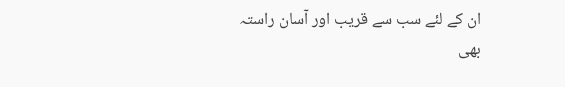ان کے لئے سب سے قریب اور آسان راستہ  بھی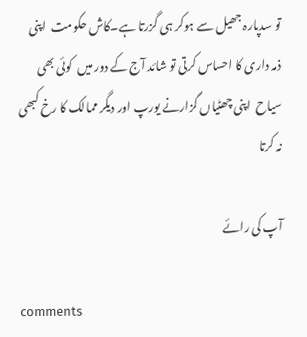تو سدپارہ جھیل سے ہوکر ہی گزرتا ہے۔کاش حکومت  اپنی ذمہ داری کا احساس کرتی تو شائد آج کے دور میں  کوئی بھی سیاح  اپنی چھٹیاں گزارنے یورپ اور دیگر ممالک کا رخ کبھی نہ کرتا

آپ کی رائے

comments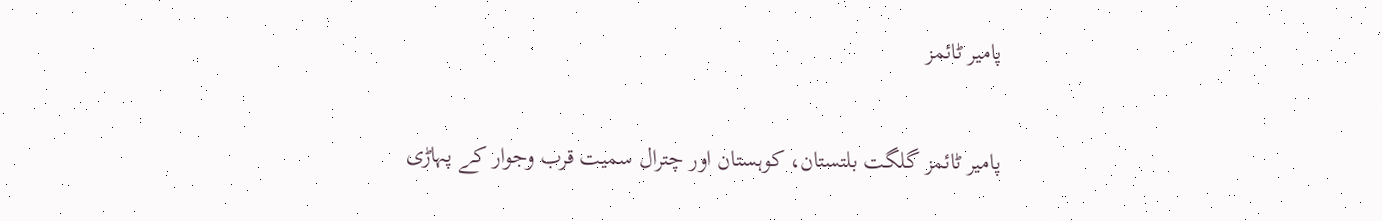پامیر ٹائمز

پامیر ٹائمز گلگت بلتستان، کوہستان اور چترال سمیت قرب وجوار کے پہاڑی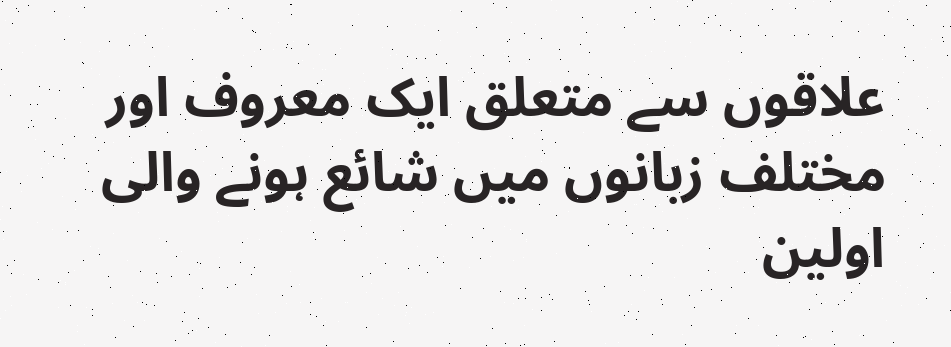علاقوں سے متعلق ایک معروف اور مختلف زبانوں میں شائع ہونے والی اولین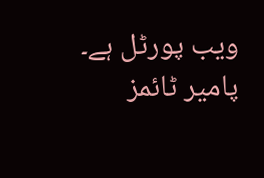ویب پورٹل ہے۔ پامیر ٹائمز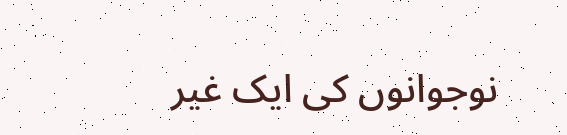نوجوانوں کی ایک غیر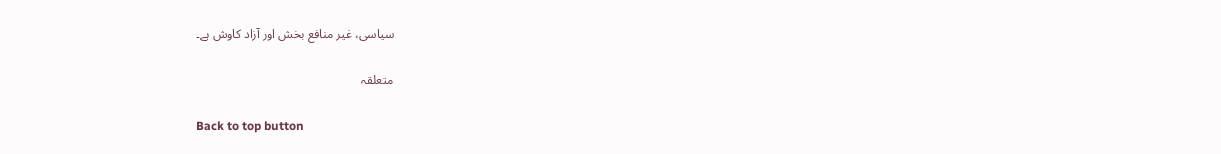سیاسی، غیر منافع بخش اور آزاد کاوش ہے۔

متعلقہ

Back to top button